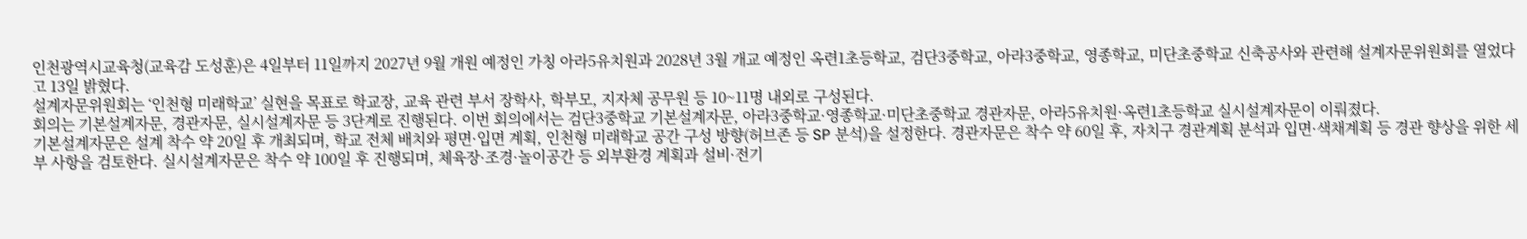인천광역시교육청(교육감 도성훈)은 4일부터 11일까지 2027년 9월 개원 예정인 가칭 아라5유치원과 2028년 3월 개교 예정인 옥련1초등학교, 검단3중학교, 아라3중학교, 영종학교, 미단초중학교 신축공사와 관련해 설계자문위원회를 열었다고 13일 밝혔다.
설계자문위원회는 ‘인천형 미래학교’ 실현을 목표로 학교장, 교육 관련 부서 장학사, 학부모, 지자체 공무원 등 10~11명 내외로 구성된다.
회의는 기본설계자문, 경관자문, 실시설계자문 등 3단계로 진행된다. 이번 회의에서는 검단3중학교 기본설계자문, 아라3중학교·영종학교·미단초중학교 경관자문, 아라5유치원·옥련1초등학교 실시설계자문이 이뤄졌다.
기본설계자문은 설계 착수 약 20일 후 개최되며, 학교 전체 배치와 평면·입면 계획, 인천형 미래학교 공간 구성 방향(허브존 등 SP 분석)을 설정한다. 경관자문은 착수 약 60일 후, 자치구 경관계획 분석과 입면·색채계획 등 경관 향상을 위한 세부 사항을 검토한다. 실시설계자문은 착수 약 100일 후 진행되며, 체육장·조경·놀이공간 등 외부환경 계획과 설비·전기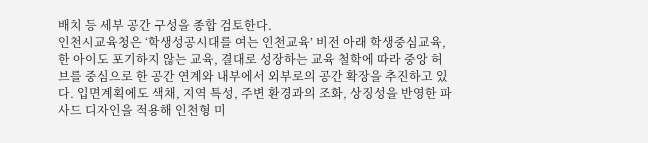배치 등 세부 공간 구성을 종합 검토한다.
인천시교육청은 ‘학생성공시대를 여는 인천교육’ 비전 아래 학생중심교육, 한 아이도 포기하지 않는 교육, 결대로 성장하는 교육 철학에 따라 중앙 허브를 중심으로 한 공간 연계와 내부에서 외부로의 공간 확장을 추진하고 있다. 입면계획에도 색채, 지역 특성, 주변 환경과의 조화, 상징성을 반영한 파사드 디자인을 적용해 인천형 미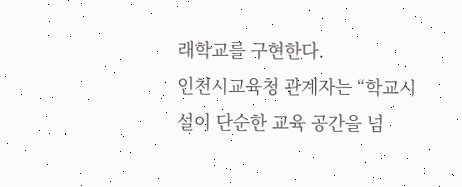래학교를 구현한다.
인천시교육청 관계자는 “학교시설이 단순한 교육 공간을 넘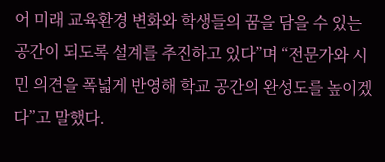어 미래 교육환경 변화와 학생들의 꿈을 담을 수 있는 공간이 되도록 설계를 추진하고 있다”며 “전문가와 시민 의견을 폭넓게 반영해 학교 공간의 완성도를 높이겠다”고 말했다.